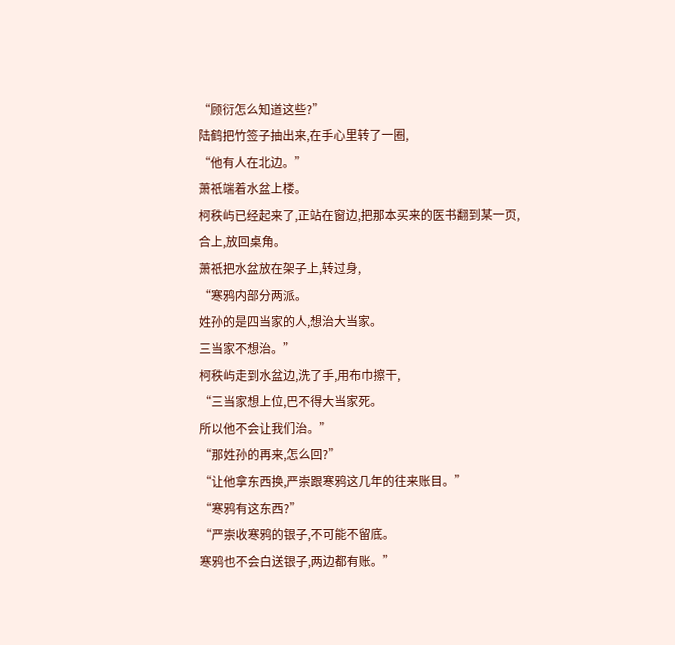“顾衍怎么知道这些?”
陆鹤把竹签子抽出来,在手心里转了一圈,
“他有人在北边。”
萧祇端着水盆上楼。
柯秩屿已经起来了,正站在窗边,把那本买来的医书翻到某一页,合上,放回桌角。
萧祇把水盆放在架子上,转过身,
“寒鸦内部分两派。
姓孙的是四当家的人,想治大当家。
三当家不想治。”
柯秩屿走到水盆边,洗了手,用布巾擦干,
“三当家想上位,巴不得大当家死。
所以他不会让我们治。”
“那姓孙的再来,怎么回?”
“让他拿东西换,严崇跟寒鸦这几年的往来账目。”
“寒鸦有这东西?”
“严崇收寒鸦的银子,不可能不留底。
寒鸦也不会白送银子,两边都有账。”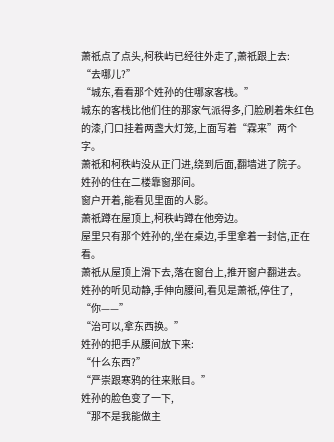萧祇点了点头,柯秩屿已经往外走了,萧祇跟上去:
“去哪儿?”
“城东,看看那个姓孙的住哪家客栈。”
城东的客栈比他们住的那家气派得多,门脸刷着朱红色的漆,门口挂着两盏大灯笼,上面写着“霖来”两个字。
萧祇和柯秩屿没从正门进,绕到后面,翻墙进了院子。
姓孙的住在二楼靠窗那间。
窗户开着,能看见里面的人影。
萧祇蹲在屋顶上,柯秩屿蹲在他旁边。
屋里只有那个姓孙的,坐在桌边,手里拿着一封信,正在看。
萧祇从屋顶上滑下去,落在窗台上,推开窗户翻进去。
姓孙的听见动静,手伸向腰间,看见是萧祇,停住了,
“你——”
“治可以,拿东西换。”
姓孙的把手从腰间放下来:
“什么东西?”
“严崇跟寒鸦的往来账目。”
姓孙的脸色变了一下,
“那不是我能做主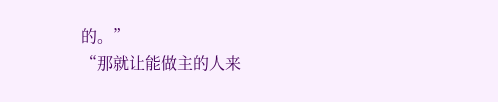的。”
“那就让能做主的人来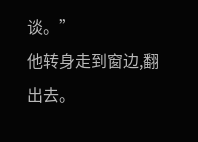谈。”
他转身走到窗边,翻出去。